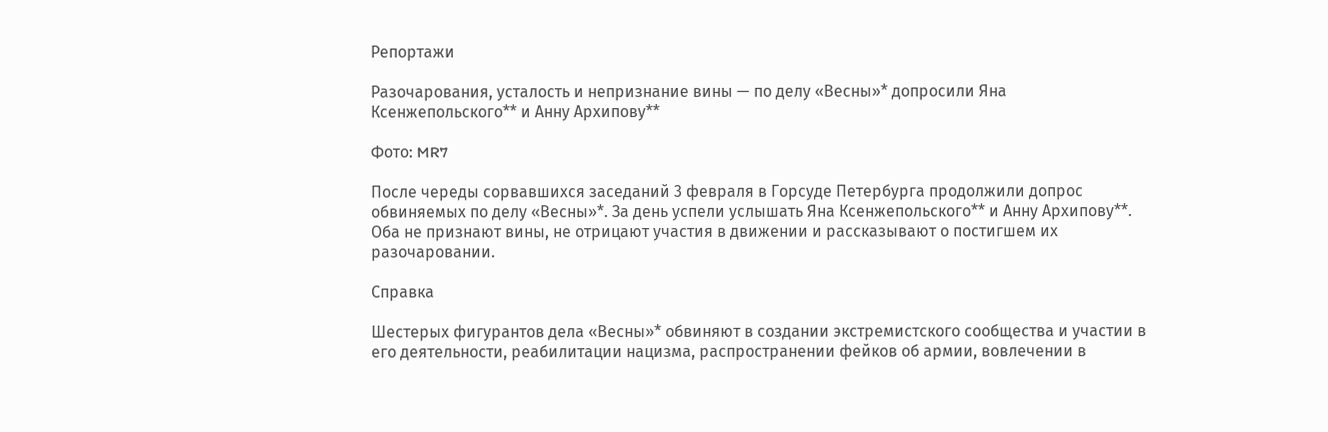Репортажи

Разочарования, усталость и непризнание вины — по делу «Весны»* допросили Яна Ксенжепольского** и Анну Архипову**

Фото: MR7

После череды сорвавшихся заседаний 3 февраля в Горсуде Петербурга продолжили допрос обвиняемых по делу «Весны»*. За день успели услышать Яна Ксенжепольского** и Анну Архипову**. Оба не признают вины, не отрицают участия в движении и рассказывают о постигшем их разочаровании.

Справка

Шестерых фигурантов дела «Весны»* обвиняют в создании экстремистского сообщества и участии в его деятельности, реабилитации нацизма, распространении фейков об армии, вовлечении в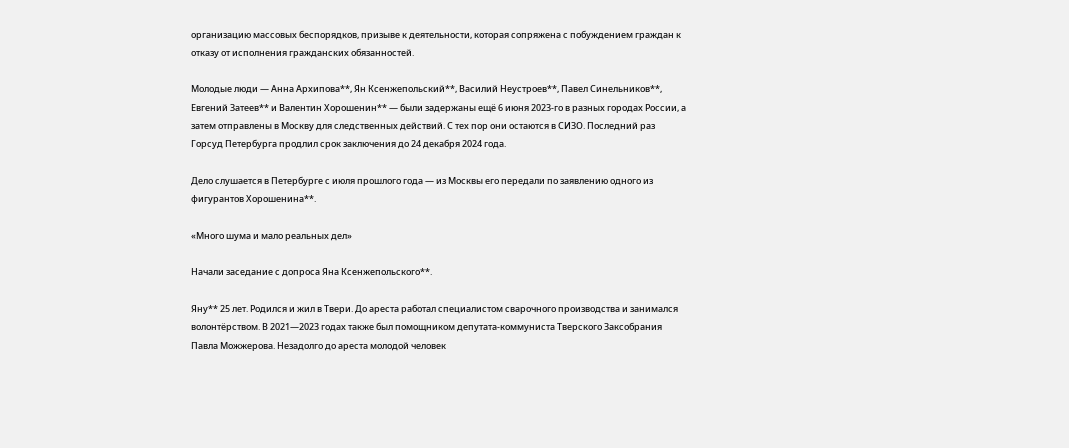организацию массовых беспорядков, призыве к деятельности, которая сопряжена с побуждением граждан к отказу от исполнения гражданских обязанностей.

Молодые люди — Анна Архипова**, Ян Ксенжепольский**, Василий Неустроев**, Павел Синельников**, Евгений Затеев** и Валентин Хорошенин** — были задержаны ещё 6 июня 2023-го в разных городах России, а затем отправлены в Москву для следственных действий. С тех пор они остаются в СИЗО. Последний раз Горсуд Петербурга продлил срок заключения до 24 декабря 2024 года.

Дело слушается в Петербурге с июля прошлого года — из Москвы его передали по заявлению одного из фигурантов Хорошенина**.

«Много шума и мало реальных дел»

Начали заседание с допроса Яна Ксенжепольского**.

Яну** 25 лет. Родился и жил в Твери. До ареста работал специалистом сварочного производства и занимался волонтёрством. В 2021—2023 годах также был помощником депутата-коммуниста Тверского Заксобрания Павла Можжерова. Незадолго до ареста молодой человек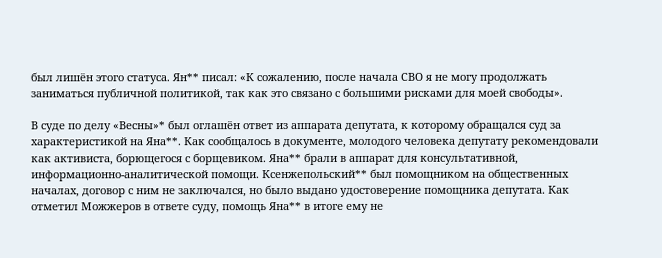был лишён этого статуса. Ян** писал: «К сожалению, после начала СВО я не могу продолжать заниматься публичной политикой, так как это связано с большими рисками для моей свободы».

В суде по делу «Весны»* был оглашён ответ из аппарата депутата, к которому обращался суд за характеристикой на Яна**. Как сообщалось в документе, молодого человека депутату рекомендовали как активиста, борющегося с борщевиком. Яна** брали в аппарат для консультативной, информационно-аналитической помощи. Ксенжепольский** был помощником на общественных началах, договор с ним не заключался, но было выдано удостоверение помощника депутата. Как отметил Можжеров в ответе суду, помощь Яна** в итоге ему не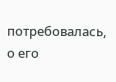потребовалась, о его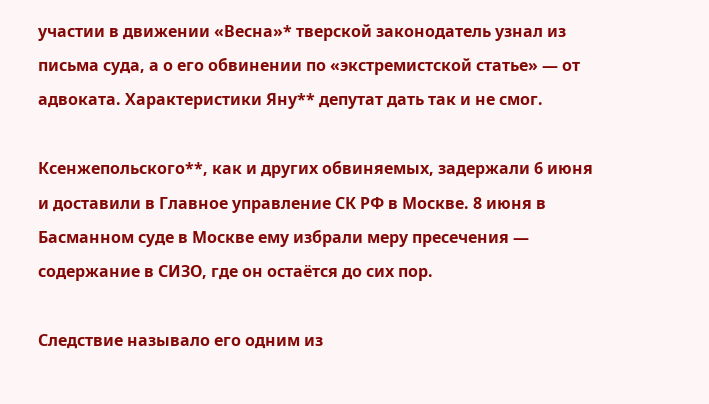участии в движении «Весна»* тверской законодатель узнал из письма суда, а о его обвинении по «экстремистской статье» — от адвоката. Характеристики Яну** депутат дать так и не смог.

Ксенжепольского**, как и других обвиняемых, задержали 6 июня и доставили в Главное управление СК РФ в Москве. 8 июня в Басманном суде в Москве ему избрали меру пресечения — содержание в СИЗО, где он остаётся до сих пор.

Следствие называло его одним из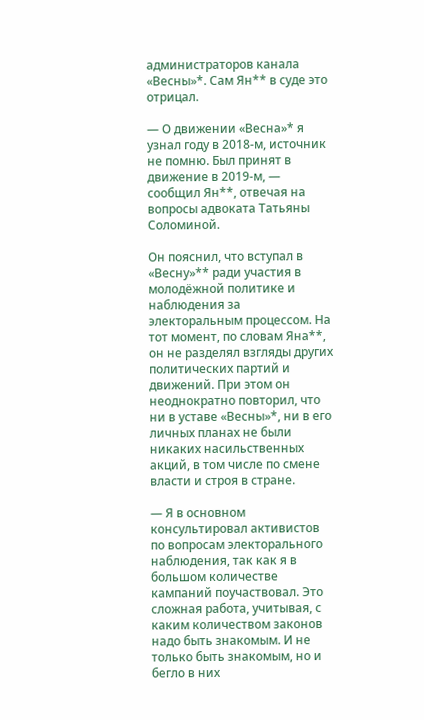администраторов канала «Весны»*. Сам Ян** в суде это отрицал.

— О движении «Весна»* я узнал году в 2018-м, источник не помню. Был принят в движение в 2019-м, — сообщил Ян**, отвечая на вопросы адвоката Татьяны Соломиной.

Он пояснил, что вступал в «Весну»** ради участия в молодёжной политике и наблюдения за электоральным процессом. На тот момент, по словам Яна**, он не разделял взгляды других политических партий и движений. При этом он неоднократно повторил, что ни в уставе «Весны»*, ни в его личных планах не были никаких насильственных акций, в том числе по смене власти и строя в стране.

— Я в основном консультировал активистов по вопросам электорального наблюдения, так как я в большом количестве кампаний поучаствовал. Это сложная работа, учитывая, с каким количеством законов надо быть знакомым. И не только быть знакомым, но и бегло в них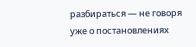разбираться — не говоря уже о постановлениях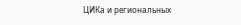ЦИКа и региональных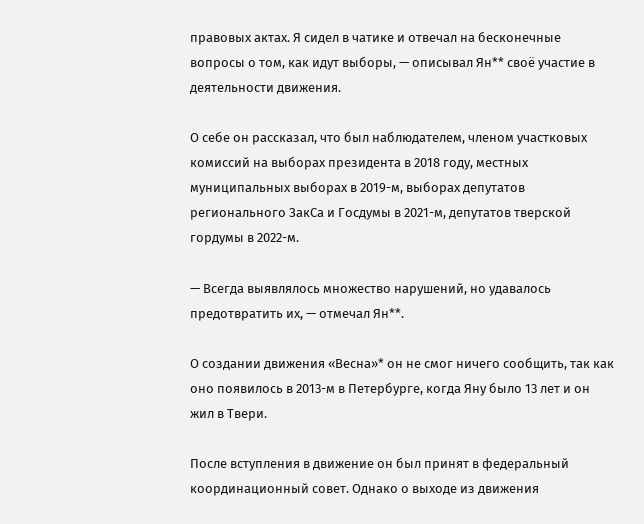правовых актах. Я сидел в чатике и отвечал на бесконечные вопросы о том, как идут выборы, — описывал Ян** своё участие в деятельности движения.

О себе он рассказал, что был наблюдателем, членом участковых комиссий на выборах президента в 2018 году, местных муниципальных выборах в 2019-м, выборах депутатов регионального ЗакСа и Госдумы в 2021-м, депутатов тверской гордумы в 2022-м.

— Всегда выявлялось множество нарушений, но удавалось предотвратить их, — отмечал Ян**.

О создании движения «Весна»* он не смог ничего сообщить, так как оно появилось в 2013-м в Петербурге, когда Яну было 13 лет и он жил в Твери.

После вступления в движение он был принят в федеральный координационный совет. Однако о выходе из движения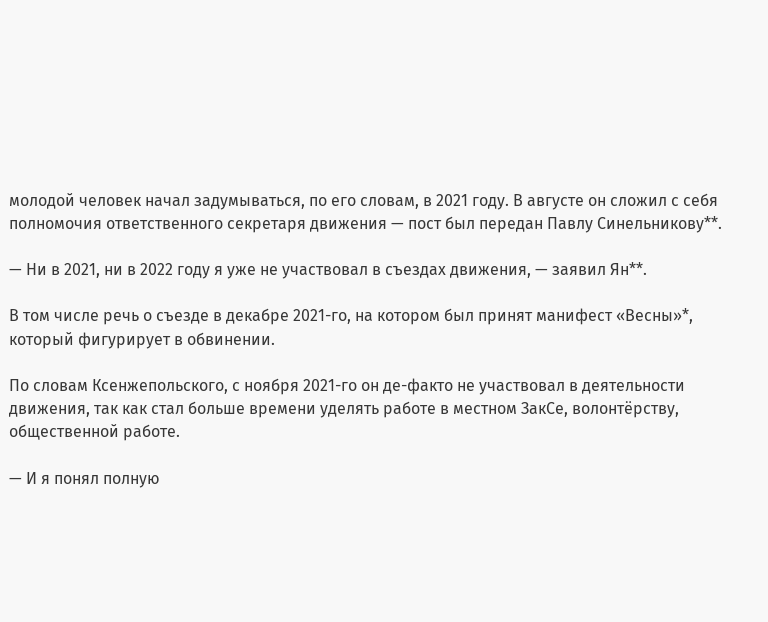молодой человек начал задумываться, по его словам, в 2021 году. В августе он сложил с себя полномочия ответственного секретаря движения — пост был передан Павлу Синельникову**.

— Ни в 2021, ни в 2022 году я уже не участвовал в съездах движения, — заявил Ян**.

В том числе речь о съезде в декабре 2021-го, на котором был принят манифест «Весны»*, который фигурирует в обвинении.

По словам Ксенжепольского, с ноября 2021-го он де-факто не участвовал в деятельности движения, так как стал больше времени уделять работе в местном ЗакСе, волонтёрству, общественной работе.

— И я понял полную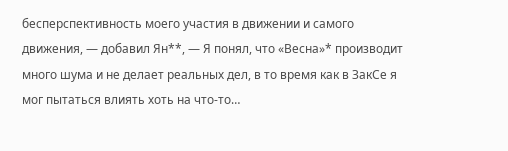бесперспективность моего участия в движении и самого движения, — добавил Ян**, — Я понял, что «Весна»* производит много шума и не делает реальных дел, в то время как в ЗакСе я мог пытаться влиять хоть на что-то…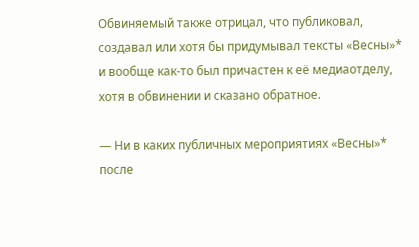Обвиняемый также отрицал, что публиковал, создавал или хотя бы придумывал тексты «Весны»* и вообще как-то был причастен к её медиаотделу, хотя в обвинении и сказано обратное.

— Ни в каких публичных мероприятиях «Весны»* после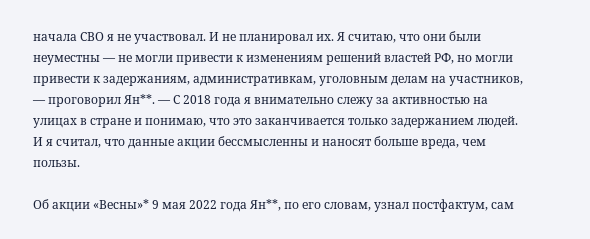начала СВО я не участвовал. И не планировал их. Я считаю, что они были неуместны — не могли привести к изменениям решений властей РФ, но могли привести к задержаниям, административкам, уголовным делам на участников, — проговорил Ян**. — С 2018 года я внимательно слежу за активностью на улицах в стране и понимаю, что это заканчивается только задержанием людей. И я считал, что данные акции бессмысленны и наносят больше вреда, чем пользы.

Об акции «Весны»* 9 мая 2022 года Ян**, по его словам, узнал постфактум, сам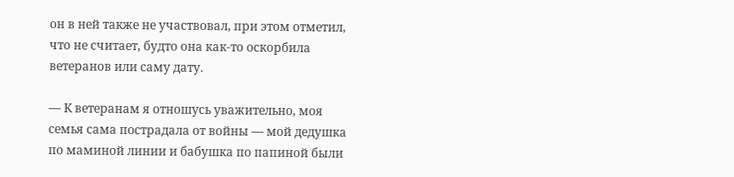он в ней также не участвовал, при этом отметил, что не считает, будто она как-то оскорбила ветеранов или саму дату.

— К ветеранам я отношусь уважительно, моя семья сама пострадала от войны — мой дедушка по маминой линии и бабушка по папиной были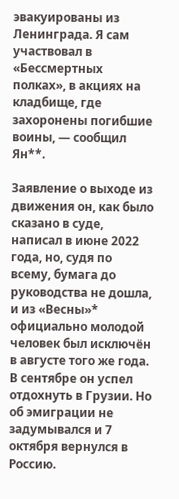эвакуированы из Ленинграда. Я сам участвовал в «Бессмертных полках», в акциях на кладбище, где захоронены погибшие воины, — сообщил Ян**.

Заявление о выходе из движения он, как было сказано в суде, написал в июне 2022 года, но, судя по всему, бумага до руководства не дошла, и из «Весны»* официально молодой человек был исключён в августе того же года. В сентябре он успел отдохнуть в Грузии. Но об эмиграции не задумывался и 7 октября вернулся в Россию.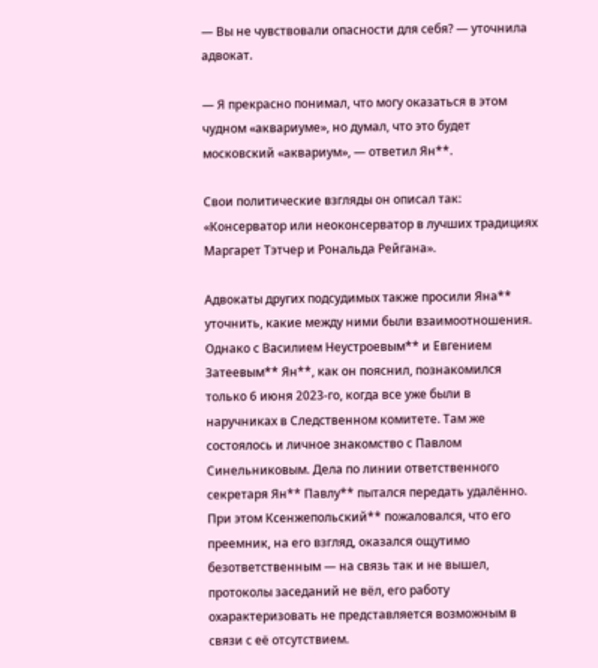— Вы не чувствовали опасности для себя? — уточнила адвокат.

— Я прекрасно понимал, что могу оказаться в этом чудном «аквариуме», но думал, что это будет московский «аквариум», — ответил Ян**.

Свои политические взгляды он описал так: «Консерватор или неоконсерватор в лучших традициях Маргарет Тэтчер и Рональда Рейгана».

Адвокаты других подсудимых также просили Яна** уточнить, какие между ними были взаимоотношения. Однако с Василием Неустроевым** и Евгением Затеевым** Ян**, как он пояснил, познакомился только 6 июня 2023-го, когда все уже были в наручниках в Следственном комитете. Там же состоялось и личное знакомство с Павлом Синельниковым. Дела по линии ответственного секретаря Ян** Павлу** пытался передать удалённо. При этом Ксенжепольский** пожаловался, что его преемник, на его взгляд, оказался ощутимо безответственным — на связь так и не вышел, протоколы заседаний не вёл, его работу охарактеризовать не представляется возможным в связи с её отсутствием.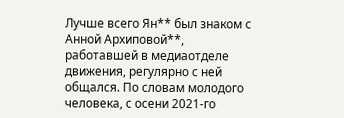Лучше всего Ян** был знаком с Анной Архиповой**, работавшей в медиаотделе движения, регулярно с ней общался. По словам молодого человека, с осени 2021-го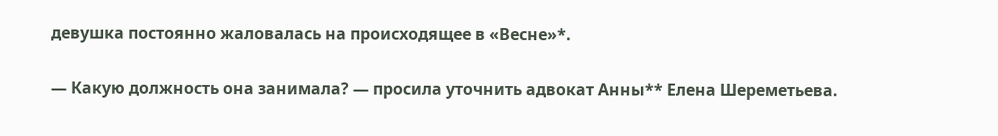девушка постоянно жаловалась на происходящее в «Весне»*.

— Какую должность она занимала? — просила уточнить адвокат Анны** Елена Шереметьева.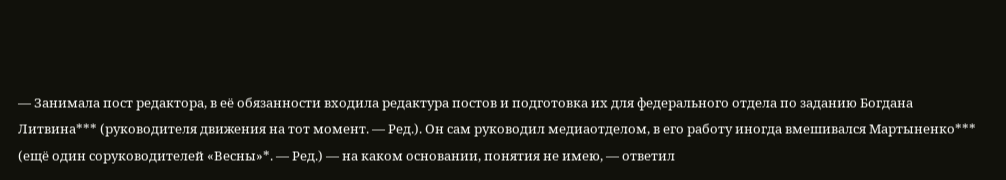— Занимала пост редактора, в её обязанности входила редактура постов и подготовка их для федерального отдела по заданию Богдана Литвина*** (руководителя движения на тот момент. — Ред.). Он сам руководил медиаотделом, в его работу иногда вмешивался Мартыненко*** (ещё один соруководителей «Весны»*. — Ред.) — на каком основании, понятия не имею, — ответил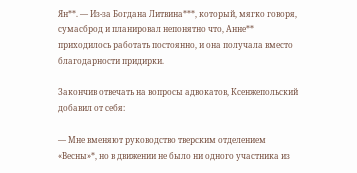Ян**. — Из-за Богдана Литвина***, который, мягко говоря, сумасброд и планировал непонятно что, Анне** приходилось работать постоянно, и она получала вместо благодарности придирки.

Закончив отвечать на вопросы адвокатов, Ксенжепольский добавил от себя:

— Мне вменяют руководство тверским отделением «Весны»*, но в движении не было ни одного участника из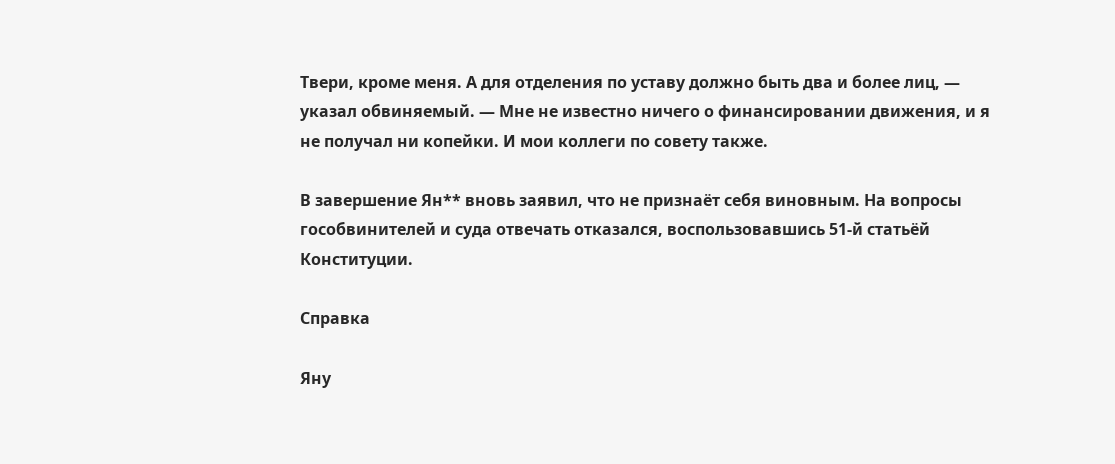Твери, кроме меня. А для отделения по уставу должно быть два и более лиц, — указал обвиняемый. — Мне не известно ничего о финансировании движения, и я не получал ни копейки. И мои коллеги по совету также.

В завершение Ян** вновь заявил, что не признаёт себя виновным. На вопросы гособвинителей и суда отвечать отказался, воспользовавшись 51-й статьёй Конституции.

Справка

Яну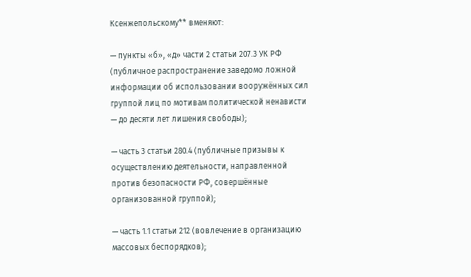Ксенжепольскому** вменяют:

— пункты «б», «д» части 2 статьи 207.3 УК РФ (публичное распространение заведомо ложной информации об использовании вооружённых сил группой лиц по мотивам политической ненависти — до десяти лет лишения свободы);

— часть 3 статьи 280.4 (публичные призывы к осуществлению деятельности, направленной против безопасности РФ, совершённые организованной группой);

— часть 1.1 статьи 212 (вовлечение в организацию массовых беспорядков);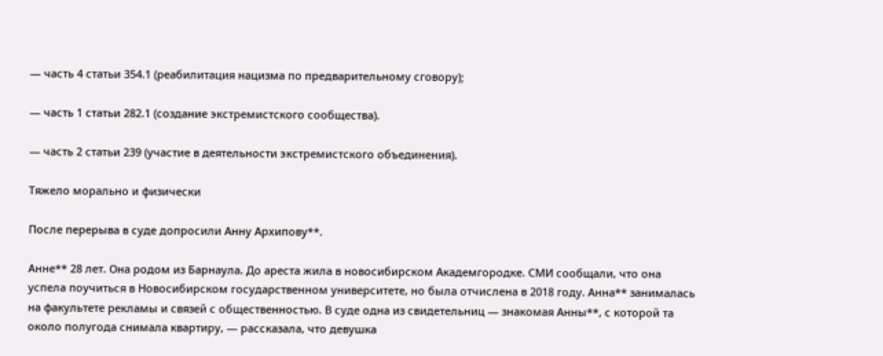— часть 4 статьи 354.1 (реабилитация нацизма по предварительному сговору);

— часть 1 статьи 282.1 (создание экстремистского сообщества).

— часть 2 статьи 239 (участие в деятельности экстремистского объединения).

Тяжело морально и физически

После перерыва в суде допросили Анну Архипову**.

Анне** 28 лет. Она родом из Барнаула. До ареста жила в новосибирском Академгородке. СМИ сообщали, что она успела поучиться в Новосибирском государственном университете, но была отчислена в 2018 году. Анна** занималась на факультете рекламы и связей с общественностью. В суде одна из свидетельниц — знакомая Анны**, с которой та около полугода снимала квартиру, — рассказала, что девушка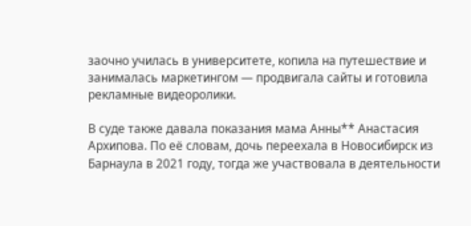заочно училась в университете, копила на путешествие и занималась маркетингом — продвигала сайты и готовила рекламные видеоролики.

В суде также давала показания мама Анны** Анастасия Архипова. По её словам, дочь переехала в Новосибирск из Барнаула в 2021 году, тогда же участвовала в деятельности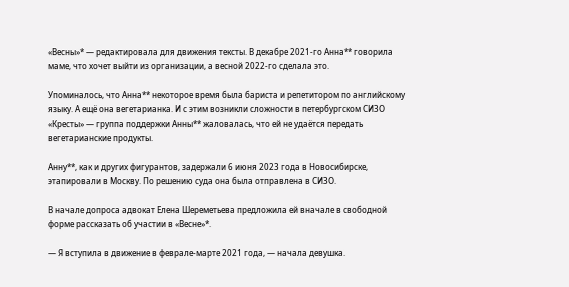«Весны»* — редактировала для движения тексты. В декабре 2021-го Анна** говорила маме, что хочет выйти из организации, а весной 2022-го сделала это.

Упоминалось, что Анна** некоторое время была бариста и репетитором по английскому языку. А ещё она вегетарианка. И с этим возникли сложности в петербургском СИЗО «Кресты» — группа поддержки Анны** жаловалась, что ей не удаётся передать вегетарианские продукты.

Анну**, как и других фигурантов, задержали 6 июня 2023 года в Новосибирске, этапировали в Москву. По решению суда она была отправлена в СИЗО.

В начале допроса адвокат Елена Шереметьева предложила ей вначале в свободной форме рассказать об участии в «Весне»*.

— Я вступила в движение в феврале-марте 2021 года, — начала девушка.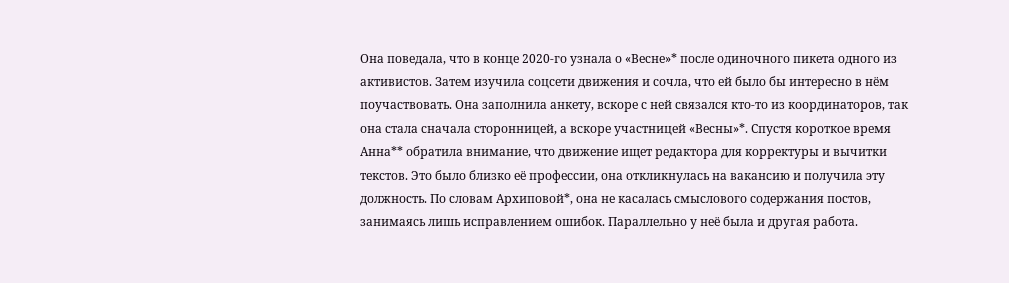Она поведала, что в конце 2020-го узнала о «Весне»* после одиночного пикета одного из активистов. Затем изучила соцсети движения и сочла, что ей было бы интересно в нём поучаствовать. Она заполнила анкету, вскоре с ней связался кто-то из координаторов, так она стала сначала сторонницей, а вскоре участницей «Весны»*. Спустя короткое время Анна** обратила внимание, что движение ищет редактора для корректуры и вычитки текстов. Это было близко её профессии, она откликнулась на вакансию и получила эту должность. По словам Архиповой*, она не касалась смыслового содержания постов, занимаясь лишь исправлением ошибок. Параллельно у неё была и другая работа.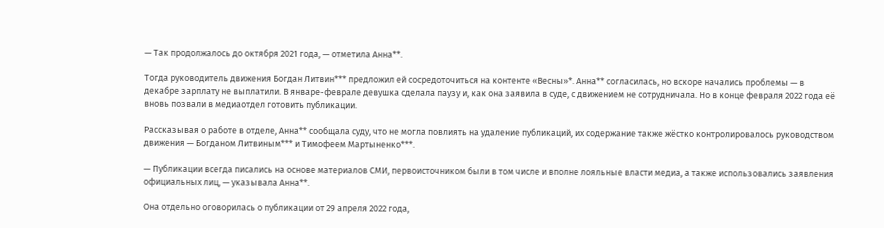— Так продолжалось до октября 2021 года, — отметила Анна**.

Тогда руководитель движения Богдан Литвин*** предложил ей сосредоточиться на контенте «Весны»*. Анна** согласилась, но вскоре начались проблемы — в декабре зарплату не выплатили. В январе-феврале девушка сделала паузу и, как она заявила в суде, с движением не сотрудничала. Но в конце февраля 2022 года её вновь позвали в медиаотдел готовить публикации.

Рассказывая о работе в отделе, Анна** сообщала суду, что не могла повлиять на удаление публикаций, их содержание также жёстко контролировалось руководством движения — Богданом Литвиным*** и Тимофеем Мартыненко***.

— Публикации всегда писались на основе материалов СМИ, первоисточником были в том числе и вполне лояльные власти медиа, а также использовались заявления официальных лиц, — указывала Анна**.

Она отдельно оговорилась о публикации от 29 апреля 2022 года,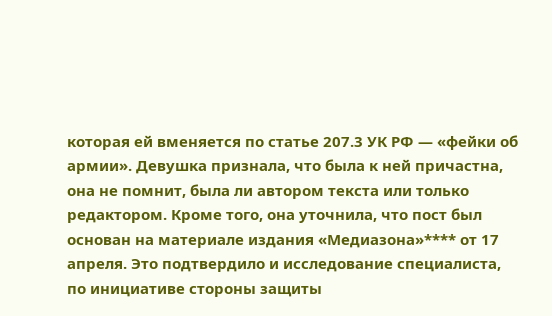которая ей вменяется по статье 207.3 УК РФ — «фейки об армии». Девушка признала, что была к ней причастна, она не помнит, была ли автором текста или только редактором. Кроме того, она уточнила, что пост был основан на материале издания «Медиазона»**** от 17 апреля. Это подтвердило и исследование специалиста, по инициативе стороны защиты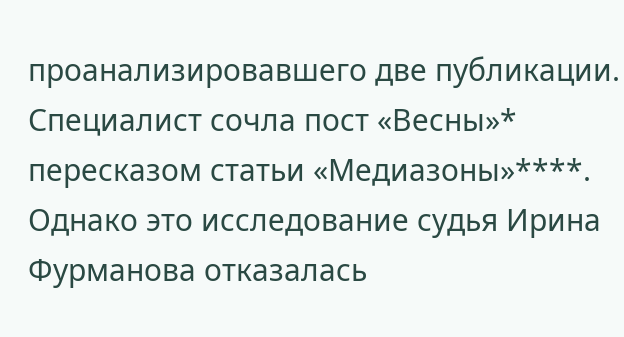проанализировавшего две публикации. Специалист сочла пост «Весны»* пересказом статьи «Медиазоны»****. Однако это исследование судья Ирина Фурманова отказалась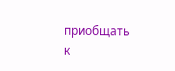приобщать к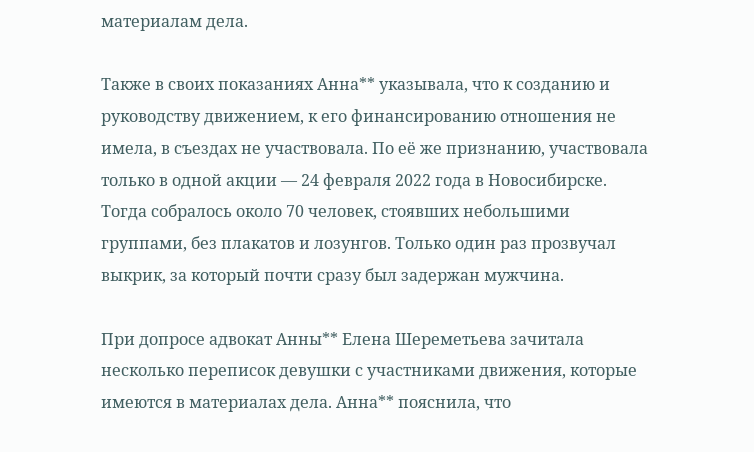материалам дела.

Также в своих показаниях Анна** указывала, что к созданию и руководству движением, к его финансированию отношения не имела, в съездах не участвовала. По её же признанию, участвовала только в одной акции — 24 февраля 2022 года в Новосибирске. Тогда собралось около 70 человек, стоявших небольшими группами, без плакатов и лозунгов. Только один раз прозвучал выкрик, за который почти сразу был задержан мужчина.

При допросе адвокат Анны** Елена Шереметьева зачитала несколько переписок девушки с участниками движения, которые имеются в материалах дела. Анна** пояснила, что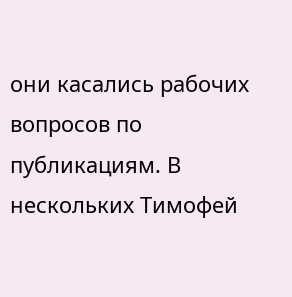они касались рабочих вопросов по публикациям. В нескольких Тимофей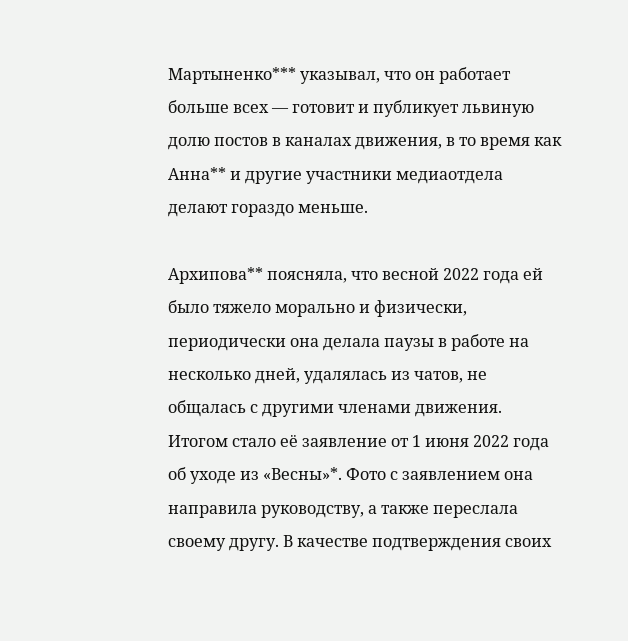Мартыненко*** указывал, что он работает больше всех — готовит и публикует львиную долю постов в каналах движения, в то время как Анна** и другие участники медиаотдела делают гораздо меньше.

Архипова** поясняла, что весной 2022 года ей было тяжело морально и физически, периодически она делала паузы в работе на несколько дней, удалялась из чатов, не общалась с другими членами движения. Итогом стало её заявление от 1 июня 2022 года об уходе из «Весны»*. Фото с заявлением она направила руководству, а также переслала своему другу. В качестве подтверждения своих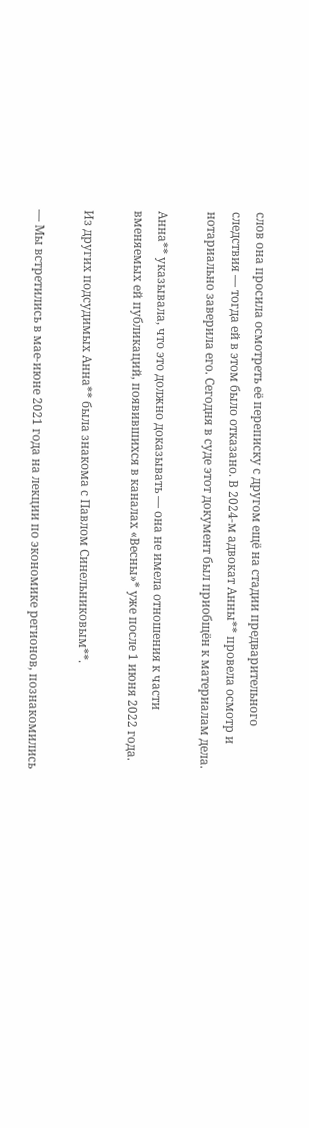слов она просила осмотреть её переписку с другом ещё на стадии предварительного следствия — тогда ей в этом было отказано. В 2024-м адвокат Анны** провела осмотр и нотариально заверила его. Сегодня в суде этот документ был приобщён к материалам дела.

Анна** указывала, что это должно доказывать — она не имела отношения к части вменяемых ей публикаций, появившихся в каналах «Весны»* уже после 1 июня 2022 года.

Из других подсудимых Анна** была знакома с Павлом Синельниковым**.

— Мы встретились в мае-июне 2021 года на лекции по экономике регионов, познакомились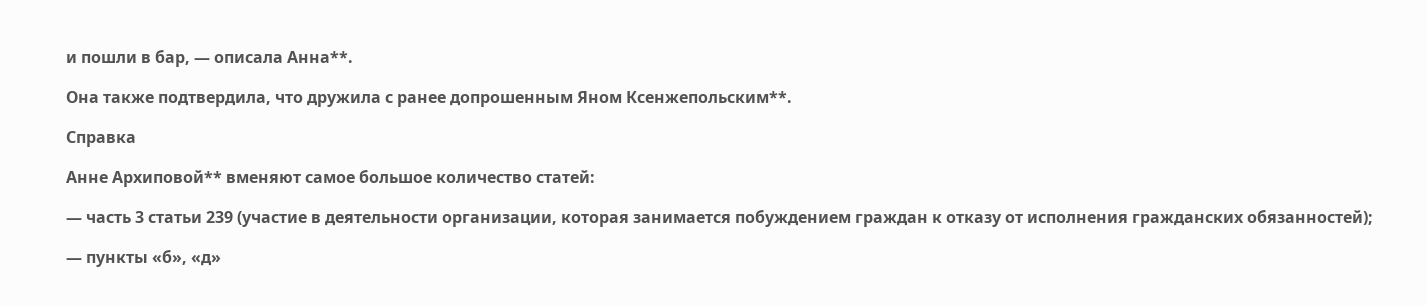и пошли в бар, — описала Анна**.

Она также подтвердила, что дружила с ранее допрошенным Яном Ксенжепольским**.

Справка

Анне Архиповой** вменяют самое большое количество статей:

— часть 3 статьи 239 (участие в деятельности организации, которая занимается побуждением граждан к отказу от исполнения гражданских обязанностей);

— пункты «б», «д»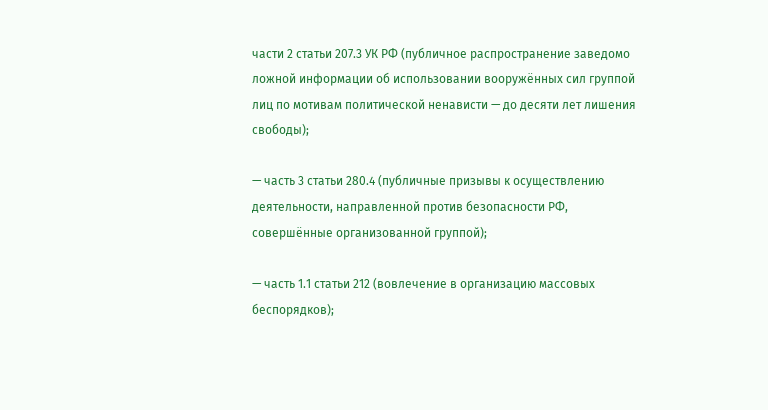части 2 статьи 207.3 УК РФ (публичное распространение заведомо ложной информации об использовании вооружённых сил группой лиц по мотивам политической ненависти — до десяти лет лишения свободы);

— часть 3 статьи 280.4 (публичные призывы к осуществлению деятельности, направленной против безопасности РФ, совершённые организованной группой);

— часть 1.1 статьи 212 (вовлечение в организацию массовых беспорядков);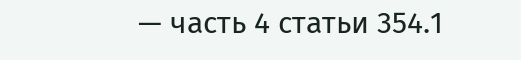— часть 4 статьи 354.1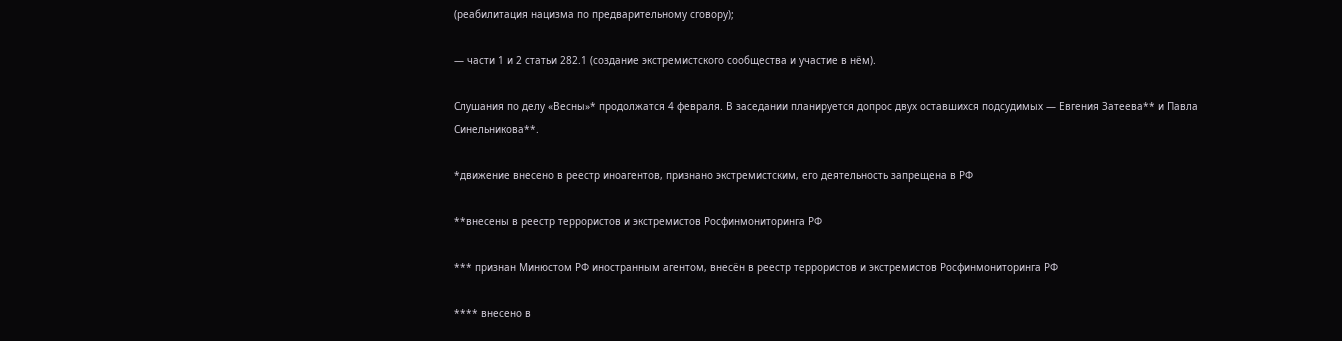(реабилитация нацизма по предварительному сговору);

— части 1 и 2 статьи 282.1 (создание экстремистского сообщества и участие в нём).

Слушания по делу «Весны»* продолжатся 4 февраля. В заседании планируется допрос двух оставшихся подсудимых — Евгения Затеева** и Павла Синельникова**.

*движение внесено в реестр иноагентов, признано экстремистским, его деятельность запрещена в РФ

**внесены в реестр террористов и экстремистов Росфинмониторинга РФ

*** признан Минюстом РФ иностранным агентом, внесён в реестр террористов и экстремистов Росфинмониторинга РФ

**** внесено в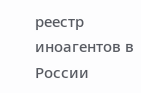реестр иноагентов в России